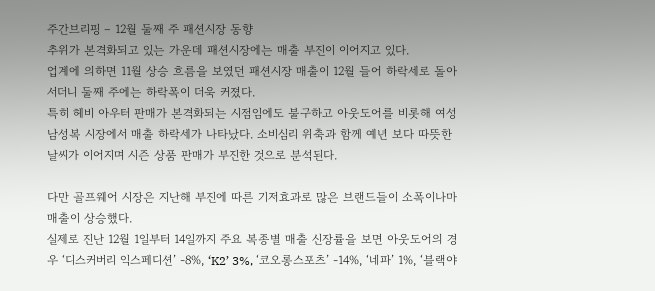주간브리핑 – 12월 둘째 주 패션시장 동향
추위가 본격화되고 있는 가운데 패션시장에는 매출 부진이 이어지고 있다.
업계에 의하면 11월 상승 흐름을 보였던 패션시장 매출이 12월 들어 하락세로 돌아서더니 둘째 주에는 하락폭이 더욱 커졌다.
특히 헤비 아우터 판매가 본격화되는 시점임에도 불구하고 아웃도어를 비롯해 여성 남성복 시장에서 매출 하락세가 나타났다. 소비심리 위축과 함께 예년 보다 따뜻한 날씨가 이어지며 시즌 상품 판매가 부진한 것으로 분석된다.

다만 골프웨어 시장은 지난해 부진에 따른 기저효과로 많은 브랜드들이 소폭이나마 매출이 상승했다.
실제로 진난 12월 1일부터 14일까지 주요 복종별 매출 신장률을 보면 아웃도어의 경우 ‘디스커버리 익스페디션’ -8%, ‘K2’ 3%, ‘코오롱스포츠’ -14%, ‘네파’ 1%, ‘블랙야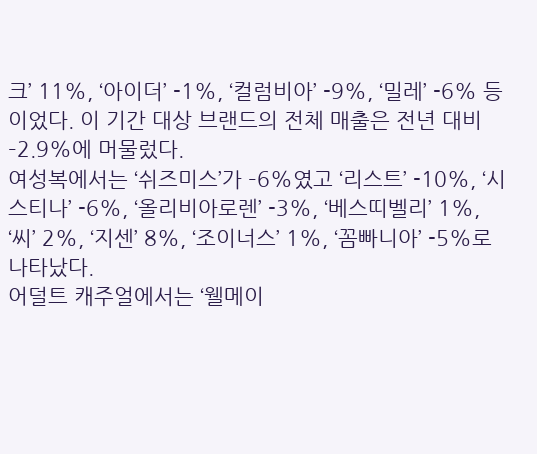크’ 11%, ‘아이더’ -1%, ‘컬럼비아’ -9%, ‘밀레’ -6% 등이었다. 이 기간 대상 브랜드의 전체 매출은 전년 대비 –2.9%에 머물렀다.
여성복에서는 ‘쉬즈미스’가 –6%였고 ‘리스트’ -10%, ‘시스티나’ -6%, ‘올리비아로렌’ -3%, ‘베스띠벨리’ 1%, ‘씨’ 2%, ‘지센’ 8%, ‘조이너스’ 1%, ‘꼼빠니아’ -5%로 나타났다.
어덜트 캐주얼에서는 ‘웰메이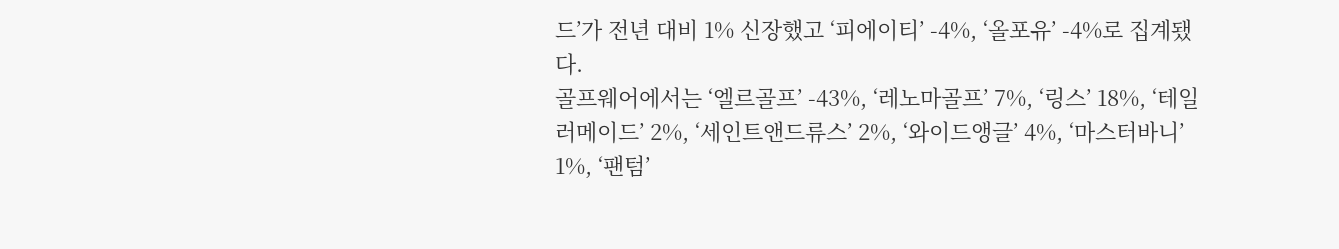드’가 전년 대비 1% 신장했고 ‘피에이티’ -4%, ‘올포유’ -4%로 집계됐다.
골프웨어에서는 ‘엘르골프’ -43%, ‘레노마골프’ 7%, ‘링스’ 18%, ‘테일러메이드’ 2%, ‘세인트앤드류스’ 2%, ‘와이드앵글’ 4%, ‘마스터바니’ 1%, ‘팬텀’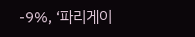-9%, ‘파리게이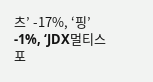츠’ -17%, ‘핑’ -1%, ‘JDX멀티스포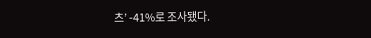츠’ -41%로 조사됐다.